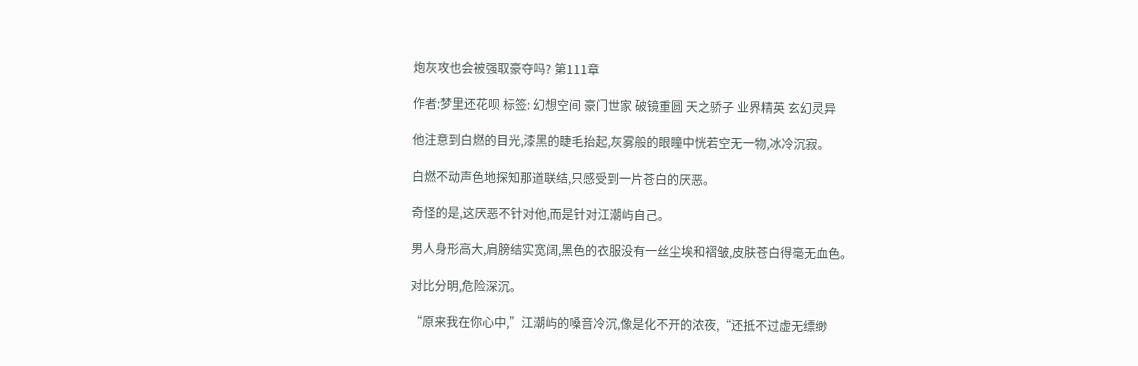炮灰攻也会被强取豪夺吗? 第111章

作者:梦里还花呗 标签: 幻想空间 豪门世家 破镜重圆 天之骄子 业界精英 玄幻灵异

他注意到白燃的目光,漆黑的睫毛抬起,灰雾般的眼瞳中恍若空无一物,冰冷沉寂。

白燃不动声色地探知那道联结,只感受到一片苍白的厌恶。

奇怪的是,这厌恶不针对他,而是针对江潮屿自己。

男人身形高大,肩膀结实宽阔,黑色的衣服没有一丝尘埃和褶皱,皮肤苍白得毫无血色。

对比分明,危险深沉。

“原来我在你心中,”江潮屿的嗓音冷沉,像是化不开的浓夜,“还抵不过虚无缥缈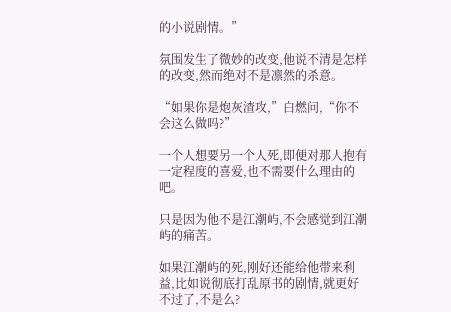的小说剧情。”

氛围发生了微妙的改变,他说不清是怎样的改变,然而绝对不是凛然的杀意。

“如果你是炮灰渣攻,”白燃问,“你不会这么做吗?”

一个人想要另一个人死,即便对那人抱有一定程度的喜爱,也不需要什么理由的吧。

只是因为他不是江潮屿,不会感觉到江潮屿的痛苦。

如果江潮屿的死,刚好还能给他带来利益,比如说彻底打乱原书的剧情,就更好不过了,不是么?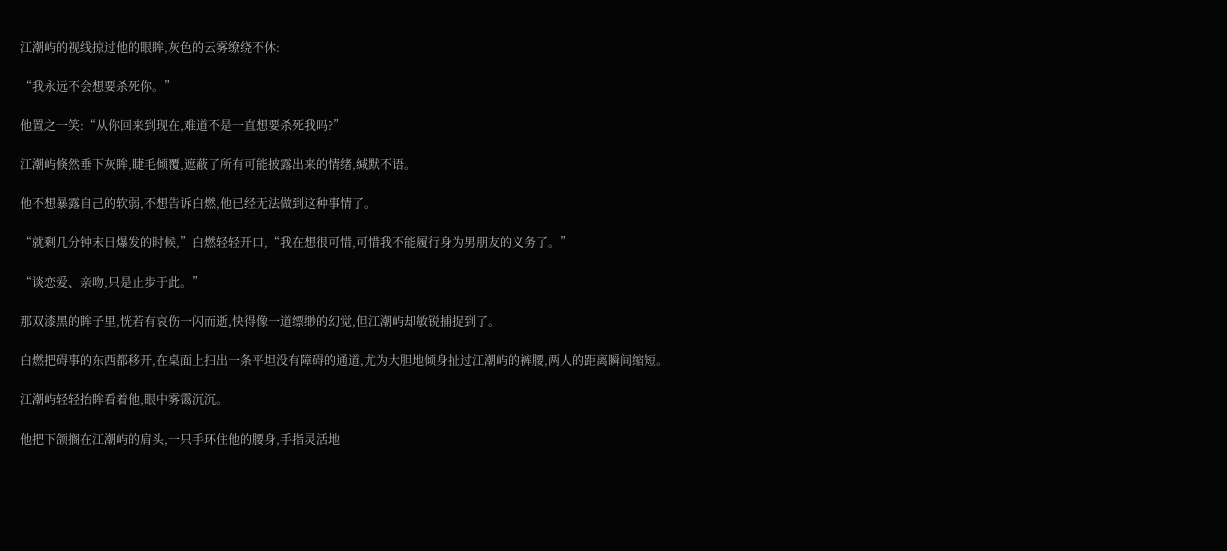江潮屿的视线掠过他的眼眸,灰色的云雾缭绕不休:

“我永远不会想要杀死你。”

他置之一笑:“从你回来到现在,难道不是一直想要杀死我吗?”

江潮屿倏然垂下灰眸,睫毛倾覆,遮蔽了所有可能披露出来的情绪,缄默不语。

他不想暴露自己的软弱,不想告诉白燃,他已经无法做到这种事情了。

“就剩几分钟末日爆发的时候,”白燃轻轻开口,“我在想很可惜,可惜我不能履行身为男朋友的义务了。”

“谈恋爱、亲吻,只是止步于此。”

那双漆黑的眸子里,恍若有哀伤一闪而逝,快得像一道缥缈的幻觉,但江潮屿却敏锐捕捉到了。

白燃把碍事的东西都移开,在桌面上扫出一条平坦没有障碍的通道,尤为大胆地倾身扯过江潮屿的裤腰,两人的距离瞬间缩短。

江潮屿轻轻抬眸看着他,眼中雾霭沉沉。

他把下颌搁在江潮屿的肩头,一只手环住他的腰身,手指灵活地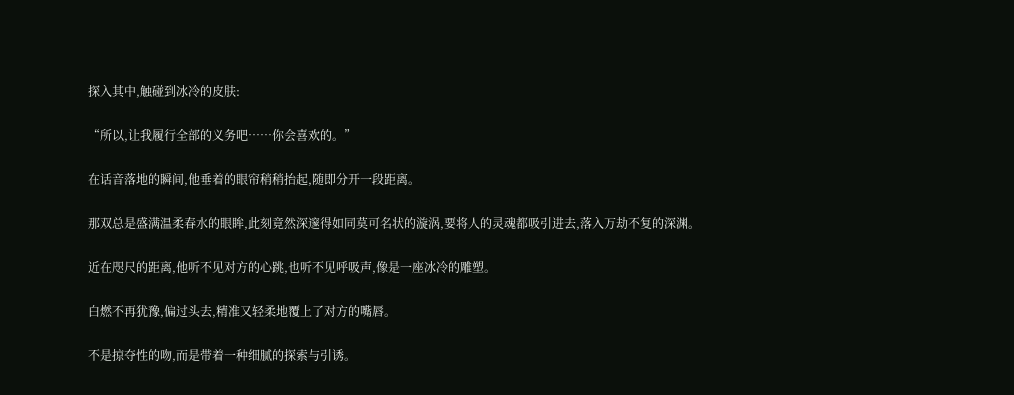探入其中,触碰到冰冷的皮肤:

“所以,让我履行全部的义务吧……你会喜欢的。”

在话音落地的瞬间,他垂着的眼帘稍稍抬起,随即分开一段距离。

那双总是盛满温柔春水的眼眸,此刻竟然深邃得如同莫可名状的漩涡,要将人的灵魂都吸引进去,落入万劫不复的深渊。

近在咫尺的距离,他听不见对方的心跳,也听不见呼吸声,像是一座冰冷的雕塑。

白燃不再犹豫,偏过头去,精准又轻柔地覆上了对方的嘴唇。

不是掠夺性的吻,而是带着一种细腻的探索与引诱。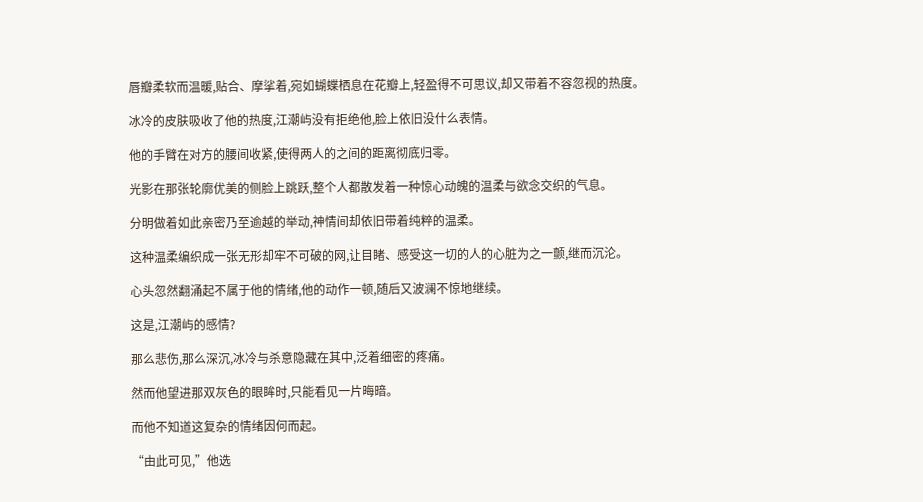唇瓣柔软而温暖,贴合、摩挲着,宛如蝴蝶栖息在花瓣上,轻盈得不可思议,却又带着不容忽视的热度。

冰冷的皮肤吸收了他的热度,江潮屿没有拒绝他,脸上依旧没什么表情。

他的手臂在对方的腰间收紧,使得两人的之间的距离彻底归零。

光影在那张轮廓优美的侧脸上跳跃,整个人都散发着一种惊心动魄的温柔与欲念交织的气息。

分明做着如此亲密乃至逾越的举动,神情间却依旧带着纯粹的温柔。

这种温柔编织成一张无形却牢不可破的网,让目睹、感受这一切的人的心脏为之一颤,继而沉沦。

心头忽然翻涌起不属于他的情绪,他的动作一顿,随后又波澜不惊地继续。

这是,江潮屿的感情?

那么悲伤,那么深沉,冰冷与杀意隐藏在其中,泛着细密的疼痛。

然而他望进那双灰色的眼眸时,只能看见一片晦暗。

而他不知道这复杂的情绪因何而起。

“由此可见,”他选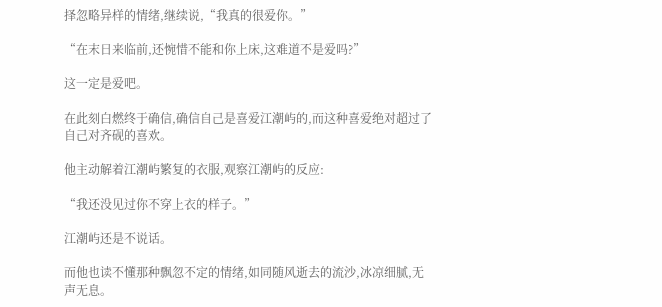择忽略异样的情绪,继续说,“我真的很爱你。”

“在末日来临前,还惋惜不能和你上床,这难道不是爱吗?”

这一定是爱吧。

在此刻白燃终于确信,确信自己是喜爱江潮屿的,而这种喜爱绝对超过了自己对齐砚的喜欢。

他主动解着江潮屿繁复的衣服,观察江潮屿的反应:

“我还没见过你不穿上衣的样子。”

江潮屿还是不说话。

而他也读不懂那种飘忽不定的情绪,如同随风逝去的流沙,冰凉细腻,无声无息。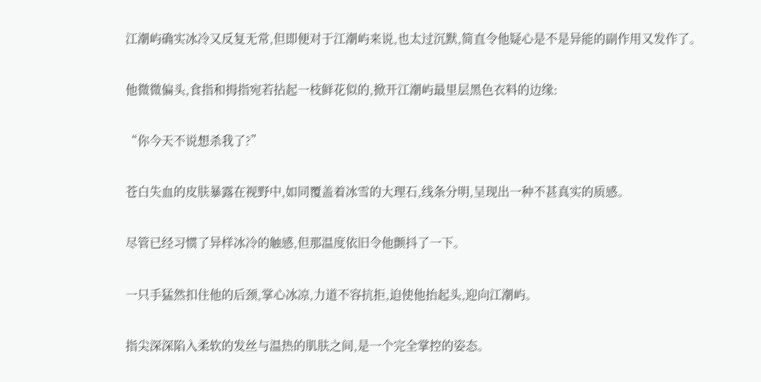江潮屿确实冰冷又反复无常,但即便对于江潮屿来说,也太过沉默,简直令他疑心是不是异能的副作用又发作了。

他微微偏头,食指和拇指宛若拈起一枝鲜花似的,掀开江潮屿最里层黑色衣料的边缘:

“你今天不说想杀我了?”

苍白失血的皮肤暴露在视野中,如同覆盖着冰雪的大理石,线条分明,呈现出一种不甚真实的质感。

尽管已经习惯了异样冰冷的触感,但那温度依旧令他颤抖了一下。

一只手猛然扣住他的后颈,掌心冰凉,力道不容抗拒,迫使他抬起头,迎向江潮屿。

指尖深深陷入柔软的发丝与温热的肌肤之间,是一个完全掌控的姿态。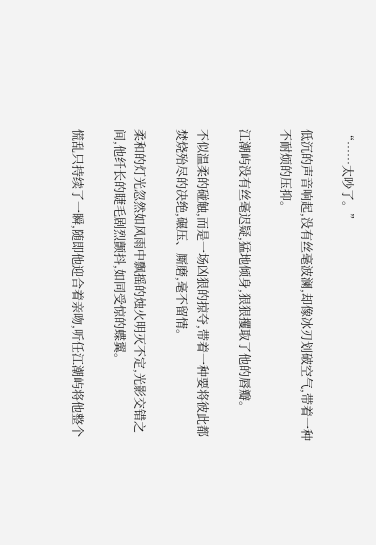“……太吵了。”

低沉的声音响起,没有丝毫波澜,却像冰刃划破空气,带着一种不耐烦的压抑。

江潮屿没有丝毫迟疑,猛地倾身,狠狠攫取了他的唇瓣。

不似温柔的碰触,而是一场凶狠的掠夺,带着一种要将彼此都焚烧殆尽的决绝,碾压、厮磨,毫不留情。

柔和的灯光忽然如风雨中飘摇的烛火明灭不定,光影交错之间,他纤长的睫毛剧烈颤抖,如同受惊的蝶翼。

慌乱只持续了一瞬,随即他迎合着亲吻,听任江潮屿将他整个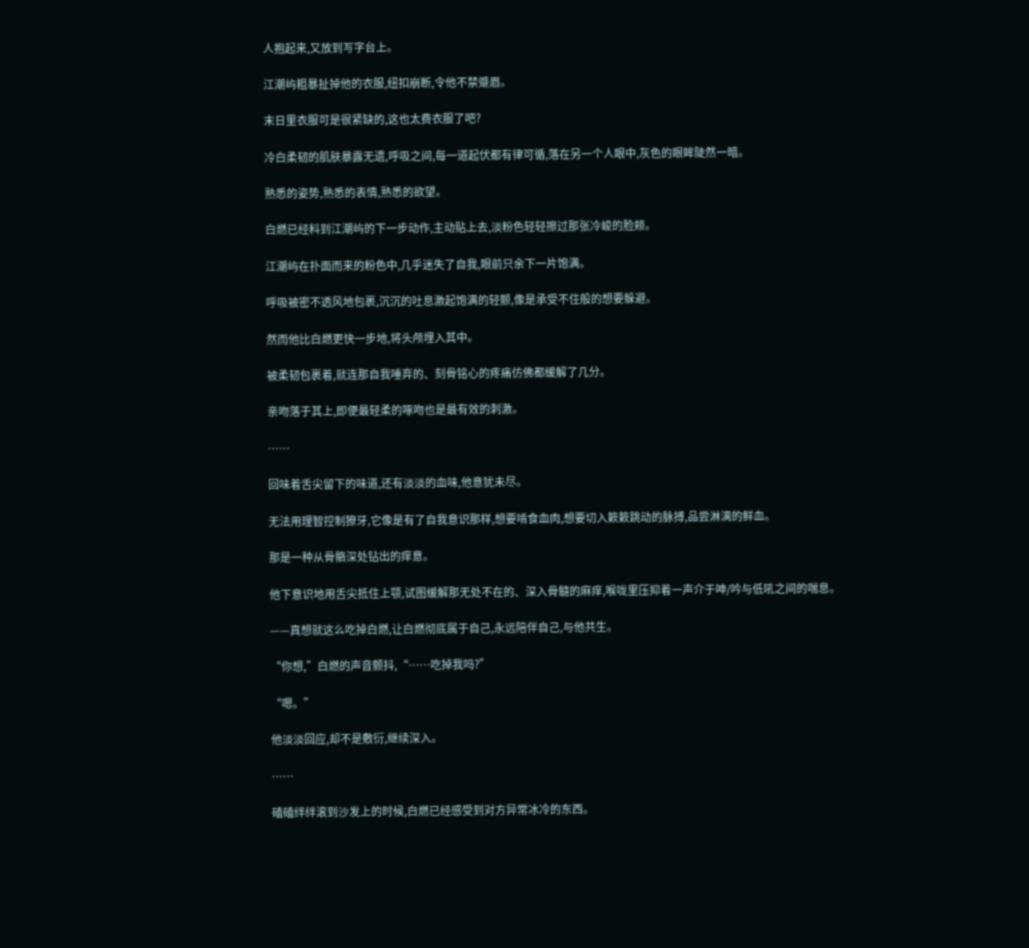人抱起来,又放到写字台上。

江潮屿粗暴扯掉他的衣服,纽扣崩断,令他不禁蹙眉。

末日里衣服可是很紧缺的,这也太费衣服了吧?

冷白柔韧的肌肤暴露无遗,呼吸之间,每一道起伏都有律可循,落在另一个人眼中,灰色的眼眸陡然一暗。

熟悉的姿势,熟悉的表情,熟悉的欲望。

白燃已经料到江潮屿的下一步动作,主动贴上去,淡粉色轻轻擦过那张冷峻的脸颊。

江潮屿在扑面而来的粉色中,几乎迷失了自我,眼前只余下一片饱满。

呼吸被密不透风地包裹,沉沉的吐息激起饱满的轻颤,像是承受不住般的想要躲避。

然而他比白燃更快一步地,将头颅埋入其中。

被柔韧包裹着,就连那自我唾弃的、刻骨铭心的疼痛仿佛都缓解了几分。

亲吻落于其上,即便最轻柔的啄吻也是最有效的刺激。

……

回味着舌尖留下的味道,还有淡淡的血味,他意犹未尽。

无法用理智控制獠牙,它像是有了自我意识那样,想要啃食血肉,想要切入簌簌跳动的脉搏,品尝淋漓的鲜血。

那是一种从骨骼深处钻出的痒意。

他下意识地用舌尖抵住上颚,试图缓解那无处不在的、深入骨髓的麻痒,喉咙里压抑着一声介于呻/吟与低吼之间的喘息。

——真想就这么吃掉白燃,让白燃彻底属于自己,永远陪伴自己,与他共生。

“你想,”白燃的声音颤抖,“……吃掉我吗?”

“嗯。”

他淡淡回应,却不是敷衍,继续深入。

……

磕磕绊绊滚到沙发上的时候,白燃已经感受到对方异常冰冷的东西。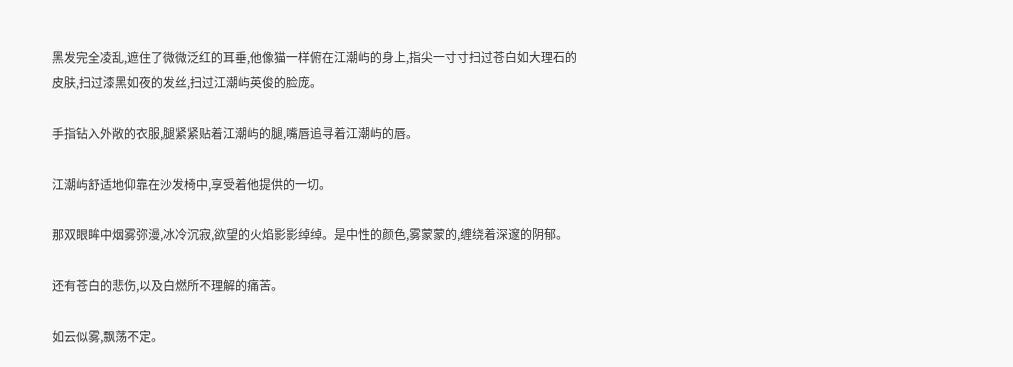黑发完全凌乱,遮住了微微泛红的耳垂,他像猫一样俯在江潮屿的身上,指尖一寸寸扫过苍白如大理石的皮肤,扫过漆黑如夜的发丝,扫过江潮屿英俊的脸庞。

手指钻入外敞的衣服,腿紧紧贴着江潮屿的腿,嘴唇追寻着江潮屿的唇。

江潮屿舒适地仰靠在沙发椅中,享受着他提供的一切。

那双眼眸中烟雾弥漫,冰冷沉寂,欲望的火焰影影绰绰。是中性的颜色,雾蒙蒙的,缠绕着深邃的阴郁。

还有苍白的悲伤,以及白燃所不理解的痛苦。

如云似雾,飘荡不定。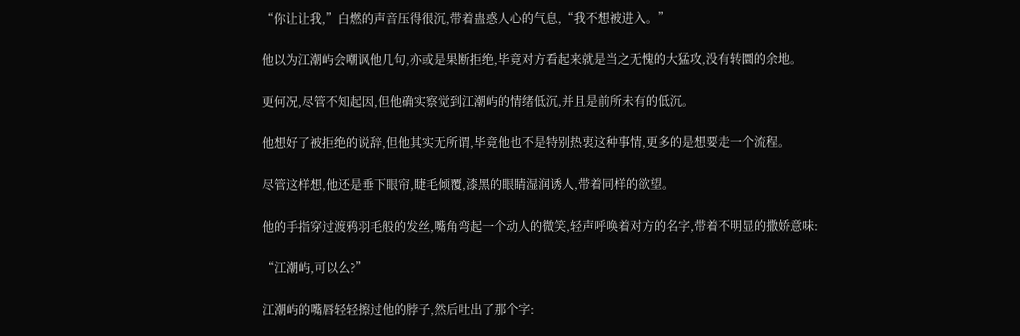“你让让我,”白燃的声音压得很沉,带着蛊惑人心的气息,“我不想被进入。”

他以为江潮屿会嘲讽他几句,亦或是果断拒绝,毕竟对方看起来就是当之无愧的大猛攻,没有转圜的余地。

更何况,尽管不知起因,但他确实察觉到江潮屿的情绪低沉,并且是前所未有的低沉。

他想好了被拒绝的说辞,但他其实无所谓,毕竟他也不是特别热衷这种事情,更多的是想要走一个流程。

尽管这样想,他还是垂下眼帘,睫毛倾覆,漆黑的眼睛湿润诱人,带着同样的欲望。

他的手指穿过渡鸦羽毛般的发丝,嘴角弯起一个动人的微笑,轻声呼唤着对方的名字,带着不明显的撒娇意味:

“江潮屿,可以么?”

江潮屿的嘴唇轻轻擦过他的脖子,然后吐出了那个字: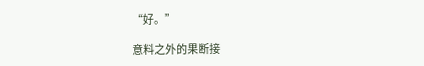“好。”

意料之外的果断接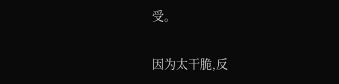受。

因为太干脆,反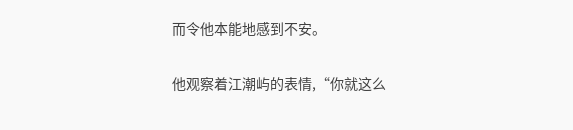而令他本能地感到不安。

他观察着江潮屿的表情,“你就这么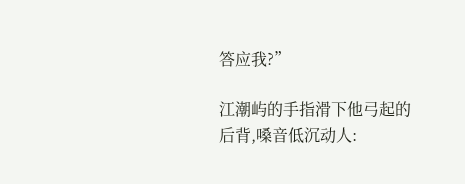答应我?”

江潮屿的手指滑下他弓起的后背,嗓音低沉动人: